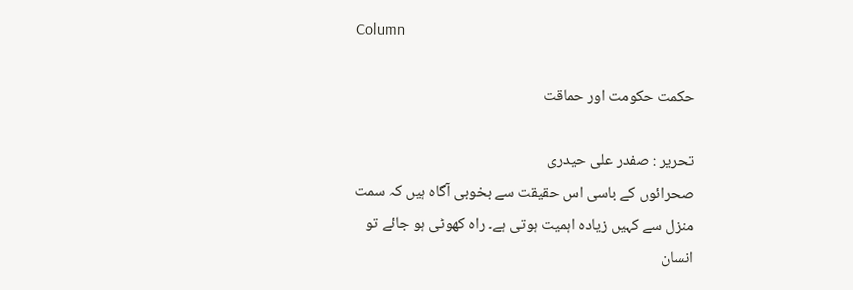Column

حکمت حکومت اور حماقت

تحریر : صفدر علی حیدری
صحرائوں کے باسی اس حقیقت سے بخوبی آگاہ ہیں کہ سمت منزل سے کہیں زیادہ اہمیت ہوتی ہے۔ راہ کھوٹی ہو جائے تو انسان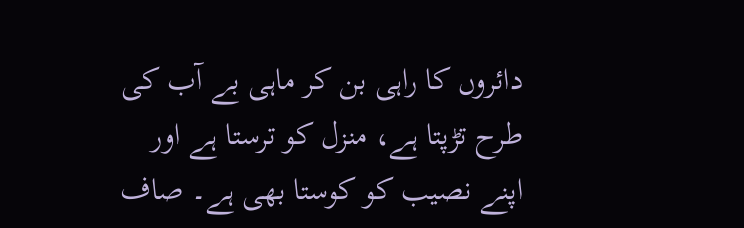دائروں کا راہی بن کر ماہی بے آب کی طرح تڑپتا ہے، منزل کو ترستا ہے اور اپنے نصیب کو کوستا بھی ہے۔ صاف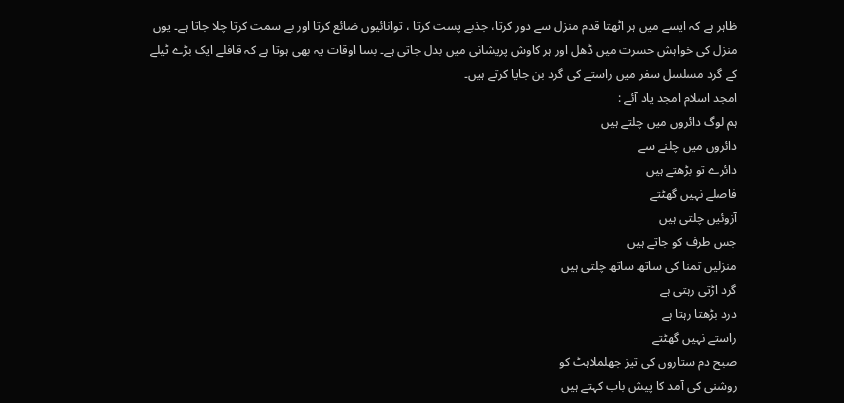ظاہر ہے کہ ایسے میں ہر اٹھتا قدم منزل سے دور کرتا، جذبے پست کرتا ، توانائیوں ضائع کرتا اور بے سمت کرتا چلا جاتا ہے۔ یوں منزل کی خواہش حسرت میں ڈھل اور ہر کاوش پریشانی میں بدل جاتی ہے۔ بسا اوقات یہ بھی ہوتا ہے کہ قافلے ایک بڑے ٹیلے کے گرد مسلسل سفر میں راستے کی گرد بن جایا کرتے ہیں۔
امجد اسلام امجد یاد آئے :
ہم لوگ دائروں میں چلتے ہیں
دائروں میں چلنے سے
دائرے تو بڑھتے ہیں
فاصلے نہیں گھٹتے
آزوئیں چلتی ہیں
جس طرف کو جاتے ہیں
منزلیں تمنا کی ساتھ ساتھ چلتی ہیں
گرد اڑتی رہتی ہے
درد بڑھتا رہتا ہے
راستے نہیں گھٹتے
صبح دم ستاروں کی تیز جھلملاہٹ کو
روشنی کی آمد کا پیش باب کہتے ہیں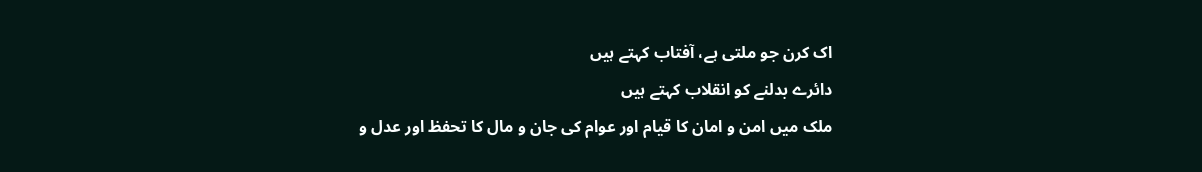اک کرن جو ملتی ہے، آفتاب کہتے ہیں
دائرے بدلنے کو انقلاب کہتے ہیں
ملک میں امن و امان کا قیام اور عوام کی جان و مال کا تحفظ اور عدل و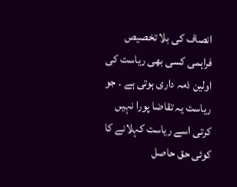انصاف کی بلا تخصیص فراہمی کسی بھی ریاست کی اولین ذمہ داری ہوتی ہے ۔ جو ریاست یہ تقاضا پورا نہیں کرتی اسے ریاست کہلانے کا کوئی حق حاصل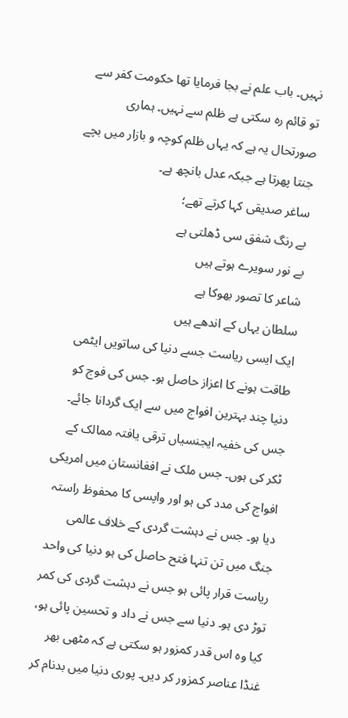نہیں۔ باب علم نے بجا فرمایا تھا حکومت کفر سے تو قائم رہ سکتی ہے ظلم سے نہیں۔ ہماری صورتحال یہ ہے کہ یہاں ظلم کوچہ و بازار میں بچے جنتا پھرتا ہے جبکہ عدل بانچھ ہے۔
ساغر صدیقی کہا کرتے تھے؛
بے رنگ شفق سی ڈھلتی ہے
بے نور سویرے ہوتے ہیں
شاعر کا تصور بھوکا ہے
سلطان یہاں کے اندھے ہیں
ایک ایسی ریاست جسے دنیا کی ساتویں ایٹمی طاقت ہونے کا اعزاز حاصل ہو۔ جس کی فوج کو دنیا چند بہترین افواج میں سے ایک گردانا جائے۔ جس کی خفیہ ایجنسیاں ترقی یافتہ ممالک کے ٹکر کی ہوں۔ جس ملک نے افغانستان میں امریکی افواج کی مدد کی ہو اور واپسی کا محفوظ راستہ دیا ہو۔ جس نے دہشت گردی کے خلاف عالمی جنگ میں تن تنہا فتح حاصل کی ہو دنیا کی واحد ریاست قرار پائی ہو جس نے دہشت گردی کی کمر توڑ دی ہو۔ دنیا سے جس نے داد و تحسین پائی ہو، کیا وہ اس قدر کمزور ہو سکتی ہے کہ مٹھی بھر غنڈا عناصر کمزور کر دیں۔ پوری دنیا میں بدنام کر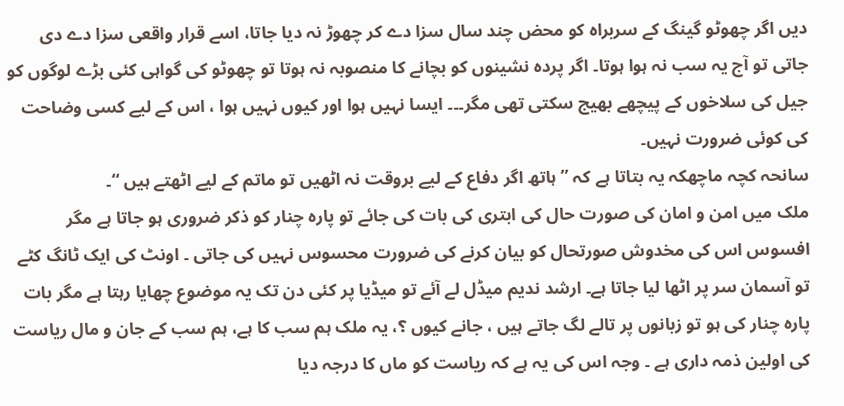دیں اگر چھوٹو گینگ کے سربراہ کو محض چند سال سزا دے کر چھوڑ نہ دیا جاتا، اسے قرار واقعی سزا دے دی جاتی تو آج یہ سب نہ ہوا ہوتا۔ اگر پردہ نشینوں کو بچانے کا منصوبہ نہ ہوتا تو چھوٹو کی گواہی کئی بڑے لوگوں کو جیل کی سلاخوں کے پیچھے بھیج سکتی تھی مگر۔۔۔ ایسا نہیں ہوا اور کیوں نہیں ہوا ، اس کے لیے کسی وضاحت کی کوئی ضرورت نہیں۔
سانحہ کچہ ماچھکہ یہ بتاتا ہے کہ ’’ ہاتھ اگر دفاع کے لیے بروقت نہ اٹھیں تو ماتم کے لیے اٹھتے ہیں ‘‘۔
ملک میں امن و امان کی صورت حال کی ابتری کی بات کی جائے تو پارہ چنار کو ذکر ضروری ہو جاتا ہے مگر افسوس اس کی مخدوش صورتحال کو بیان کرنے کی ضرورت محسوس نہیں کی جاتی ۔ اونٹ کی ایک ٹانگ کٹے تو آسمان سر پر اٹھا لیا جاتا ہے۔ ارشد ندیم میڈل لے آئے تو میڈیا پر کئی دن تک یہ موضوع چھایا رہتا ہے مگر بات پارہ چنار کی ہو تو زبانوں پر تالے لگ جاتے ہیں ، جانے کیوں ؟، یہ ملک ہم سب کا ہے، ہم سب کے جان و مال ریاست کی اولین ذمہ داری ہے ۔ وجہ اس کی یہ ہے کہ ریاست کو ماں کا درجہ دیا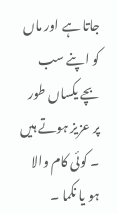جاتا ہے اور ماں کو اپنے سب بچے یکساں طور پر عزیز ہوتے ہیں ۔ کوئی کام والا ہو یا نکما ۔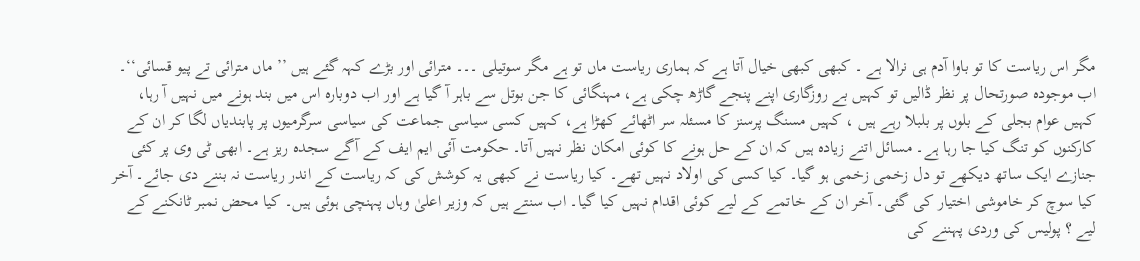مگر اس ریاست کا تو باوا آدم ہی نرالا ہے ۔ کبھی کبھی خیال آتا ہے کہ ہماری ریاست ماں تو ہے مگر سوتیلی ۔۔۔ مترائی اور بڑے کہہ گئے ہیں ’’ ماں مترائی تے پیو قسائی‘‘۔
اب موجودہ صورتحال پر نظر ڈالیں تو کہیں بے روزگاری اپنے پنجے گاڑھ چکی ہے، مہنگائی کا جن بوتل سے باہر آ گیا ہے اور اب دوبارہ اس میں بند ہونے میں نہیں آ رہا، کہیں عوام بجلی کے بلوں پر بلبلا رہے ہیں ، کہیں مسنگ پرسنز کا مسئلہ سر اٹھائے کھڑا ہے، کہیں کسی سیاسی جماعت کی سیاسی سرگرمیوں پر پابندیاں لگا کر ان کے کارکنوں کو تنگ کیا جا رہا ہے۔ مسائل اتنے زیادہ ہیں کہ ان کے حل ہونے کا کوئی امکان نظر نہیں آتا۔ حکومت آئی ایم ایف کے آگے سجدہ ریز ہے۔ ابھی ٹی وی پر کئی جنازے ایک ساتھ دیکھے تو دل زخمی زخمی ہو گیا۔ کیا کسی کی اولاد نہیں تھے۔ کیا ریاست نے کبھی یہ کوشش کی کہ ریاست کے اندر ریاست نہ بننے دی جائے۔ آخر کیا سوچ کر خاموشی اختیار کی گئی۔ آخر ان کے خاتمے کے لیے کوئی اقدام نہیں کیا گیا۔ اب سنتے ہیں کہ وزیر اعلیٰ وہاں پہنچی ہوئی ہیں۔ کیا محض نمبر ٹانکنے کے لیے ؟ پولیس کی وردی پہننے کی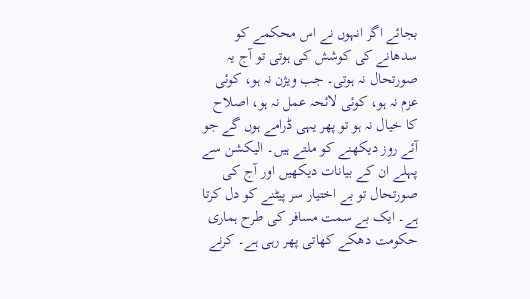بجائے اگر انہوں نے اس محکمے کو سدھانے کی کوشش کی ہوتی تو آج یہ صورتحال نہ ہوتی۔ جب ویژن نہ ہو، کوئی عزم نہ ہو، کوئی لائحہ عمل نہ ہو، اصلاح کا خیال نہ ہو تو پھر یہی ڈرامے ہوں گے جو آئے روز دیکھنے کو ملتے ہیں۔ الیکشن سے پہلے ان کے بیانات دیکھیں اور آج کی صورتحال تو بے اختیار سر پیٹنے کو دل کرتا ہے۔ ایک بے سمت مسافر کی طرح ہماری حکومت دھکے کھاتی پھر رہی ہے۔ کرنے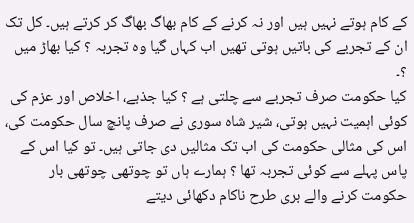کے کام ہوتے نہیں ہیں اور نہ کرنے کے کام بھاگ بھاگ کر کرتے ہیں۔ کل تک ان کے تجربے کی باتیں ہوتی تھیں اب کہاں گیا وہ تجربہ ؟ کیا بھاڑ میں ؟۔
کیا حکومت صرف تجربے سے چلتی ہے ؟ کیا جذبے، اخلاص اور عزم کی کوئی اہمیت نہیں ہوتی، شیر شاہ سوری نے صرف پانچ سال حکومت کی، اس کی مثالی حکومت کی اب تک مثالیں دی جاتی ہیں۔ تو کیا اس کے پاس پہلے سے کوئی تجربہ تھا ؟ ہمارے ہاں تو چوتھی چوتھی بار حکومت کرنے والے بری طرح ناکام دکھائی دیتے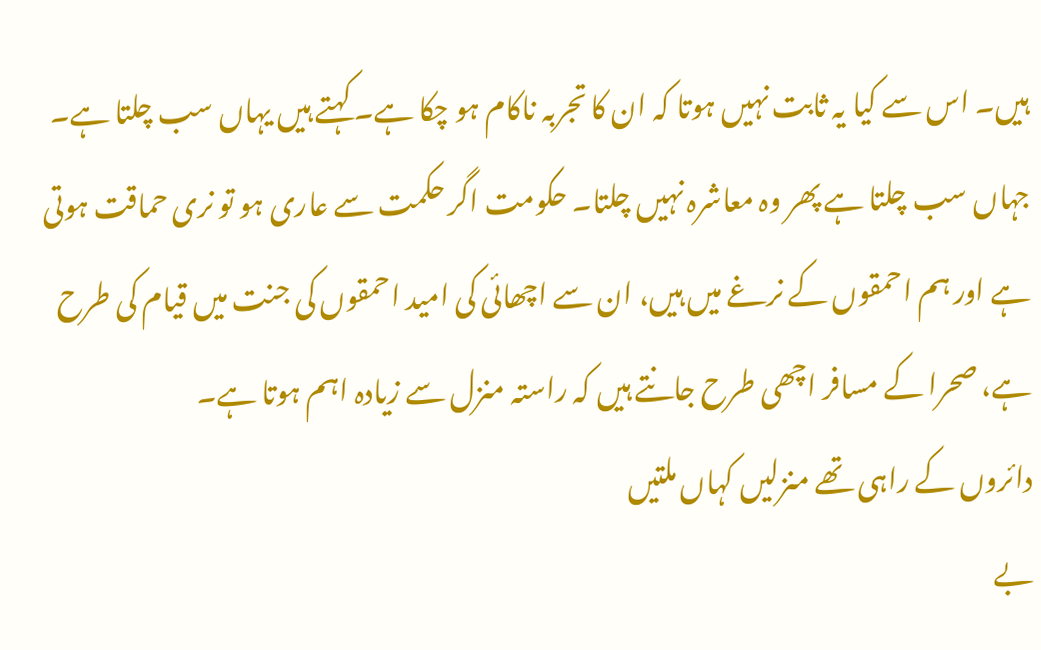ہیں۔ اس سے کیا یہ ثابت نہیں ہوتا کہ ان کا تجربہ ناکام ہو چکا ہے۔ کہتے ہیں یہاں سب چلتا ہے۔ جہاں سب چلتا ہے پھر وہ معاشرہ نہیں چلتا۔ حکومت اگر حکمت سے عاری ہو تو نری حماقت ہوتی ہے اور ہم احمقوں کے نرغے میں ہیں، ان سے اچھائی کی امید احمقوں کی جنت میں قیام کی طرح ہے، صحرا کے مسافر اچھی طرح جانتے ہیں کہ راستہ منزل سے زیادہ اہم ہوتا ہے۔
دائروں کے راہی تھے منزلیں کہاں ملتیں
بے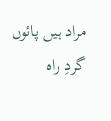مراد ہیں پائوں گردِ راہ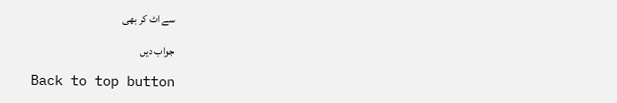سے اٹ کر بھی

جواب دیں

Back to top button